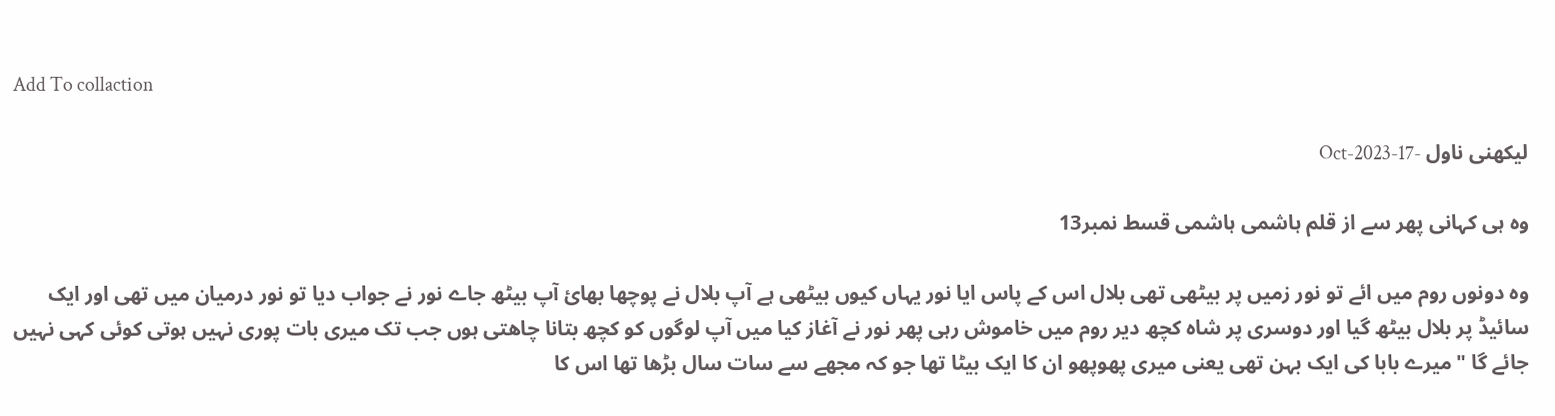Add To collaction

لیکھنی ناول -17-Oct-2023

وہ ہی کہانی پھر سے از قلم ہاشمی ہاشمی قسط نمبر13

وہ دونوں روم میں ائے تو نور زمیں پر بیٹھی تھی بلال اس کے پاس ایا نور یہاں کیوں بیٹھی ہے آپ بلال نے پوچھا بھائ آپ بیٹھ جاے نور نے جواب دیا تو نور درمیان میں تھی اور ایک سائیڈ پر بلال بیٹھ گیا اور دوسری پر شاہ کچھ دیر روم میں خاموش رہی پھر نور نے آغاز کیا میں آپ لوگوں کو کچھ بتانا چاھتی ہوں جب تک میری بات پوری نہیں ہوتی کوئی کہی نہیں جائے گا "میرے بابا کی ایک بہن تھی یعنی میری پھوپھو ان کا ایک بیٹا تھا جو کہ مجھے سے سات سال بڑھا تھا اس کا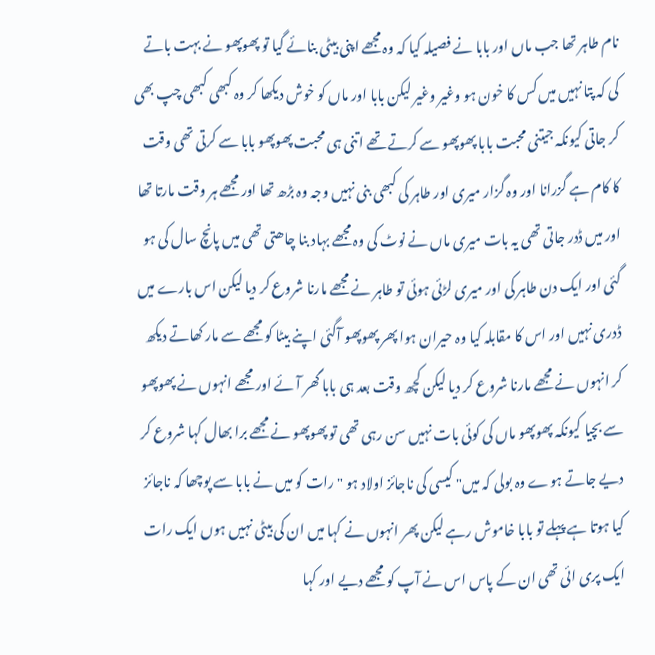نام طاہر تھا جب ماں اور بابا نے فصیلہ کیا کہ وہ مجھے اپنی بیٹی بنائے گیا تو پھوپھو نے بہت باتے کی کہ پتا نہیں میں کس کا خون ہو وغیر وغیر لیکن بابا اور ماں کو خوش دیکھا کر وہ کبھی کبھی چپ بھی کر جاتی کیونکہ جیتنی محبت بابا پھوپھو سے کرتے تھے اتنی ہی محبت پھوپھو بابا سے کرتی تھی وقت کا کام ہے گزرانا اور وہ گزار میری اور طاہر کی کبھی بنی نہیں وجہ وہ بڑھ تھا اور مجھے ہر وقت مارتا تھا اور میں ڈدر جاتی تھی یہ بات میری ماں نے نوٹ کی وہ مجھے بہاد بنا چاھتی تھی میں پانچ سال کی ہو گئی اور ایک دن طاہر کی اور میری لڑئی ہوئی تو طاہر نے مجھے مارنا شروع کر دیا لیکن اس بارے میں ڈدری نہیں اور اس کا مقابلہ کیا وہ حیران ہوا پھر پھوپھو آگئی اپنے بیٹا کو مجھے سے مار کھاتے دیکھ کر انہوں نے مجھے مارنا شروع کر دیا لیکن کچھ وقت بعد ہی بابا گھر آئے اور مجھے انہوں نے پھوپھو سے بچیا کیونکہ پھوپھو ماں کی کوئی بات نہیں سن رہی تھی تو پھوپھو نے مجھے برا بھال کہا شروع کر دیے جاتے ہوے وہ بولی کہ میں" کیسی کی ناجائز اولاد ہو " رات کو میں نے بابا سے پوچھا کہ ناجائز کیا ہوتا ہے پہلے تو بابا خاموش رہے لیکن پھر انہوں نے کہا میں ان کی بیٹی نہیں ہوں ایک رات ایک پری ائی تھی ان کے پاس اس نے آپ کو مجھے دیے اور کہا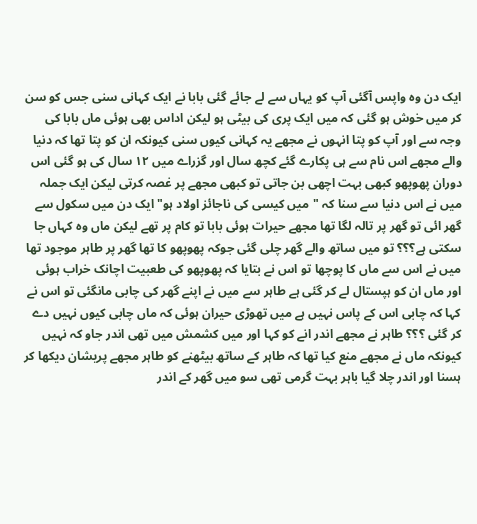ایک دن وہ واپس آگئی آپ کو یہاں سے لے جائے گئی بابا نے ایک کہانی سنی جس کو سن کر میں خوش ہو گئی کہ میں ایک پری کی بیٹی ہو لیکن اداس بھی ہوئی ماں بابا کی وجہ سے اور آپ کو پتا انہوں نے مجھے یہ کہانی کیوں سنی کیونکہ ان کو پتا تھا کہ دنیا والے مجھے اس نام سے ہی پکارے گئے کچھ سال اور گزراے میں ۱۲ سال کی ہو گئی اس دوران پھوپھو کبھی بہت اچھی بن جاتی تو کبھی مجھے پر غصہ کرتی لیکن ایک جملہ میں نے اس دنیا سے سنا کہ "میں کیسی کی ناجائز اولاد ہو" ایک دن میں سکول سے گھر ائی تو گھر پر تالہ لگا تھا مجھے حیرات ہوئی بابا تو کام پر تھے لیکن ماں وہ کہاں جا سکتی ہے؟؟؟ تو میں ساتھ والے گھر چلی گئی جوکہ پھوپھو کا تھا گھر پر طاہر موجود تھا میں نے اس سے ماں کا پوچھا تو اس نے بتایا کہ پھوپھو کی طعبیت اچانک خراب ہوئی اور ماں ان کو ہپستال لے کر گئی ہے طاہر سے میں نے اپنے گھر کی چابی مانگئی تو اس نے کہا کہ چابی اس کے پاس نہیں ہے میں تھوڑی حیران ہوئی کہ ماں چابی کیوں نہیں دے کر گئی ؟؟؟ طاہر نے مجھے اندر انے کو کہا اور میں کشمش میں تھی اندر جاو کہ نہیں کیونکہ ماں نے مجھے منع کیا تھا کہ طاہر کے ساتھ بیٹھنے کو طاہر مجھے پریشان دیکھا کر ہسنا اور اندر چلا گیا باہر بہت گرمی تھی سو میں گھر کے اندر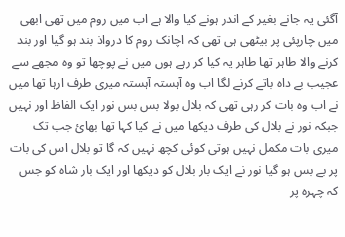آگئی یہ جانے بغیر کے اندر ہونے کیا والا ہے اب میں روم میں تھی ابھی میں چارپئی پر بیٹھی ہی تھی کہ اچانک روم کا درواذ بند ہو گیا اور بند کرنے والا طاہر تھا طاہر یہ کیا کر رہے ہوں میں نے پوچھا تو وہ مجھے سے عجیب بے داہ باتے کرنے لگا اب وہ آہستہ آہستہ میری طرف ارہا تھا میں نے اب وہ بات کر رہی تھی کہ بلال بولا بس بس نور ایک الفاظ اور نہیں جبکہ نور نے بلال کی طرف دیکھا میں نے کیا کہا تھا بھائ جب تک میری بات مکمل نہیں ہوتی کوئی کچھ نہیں کہ گا تو بلال اس کی بات پر بے بس ہو گیا نور نے ایک بار بلال کو دیکھا اور ایک بار شاہ کو جس کہ چہرہ پر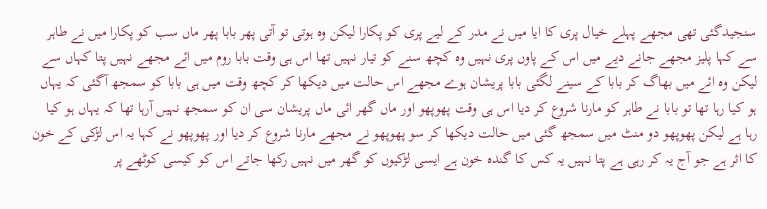سنجیدگئی تھی مجھے پہلے خیال پری کا ایا میں نے مدر کے لیے پری کو پکارا لیکن وہ ہوتی تو آتی پھر بابا پھر ماں سب کو پکارا میں نے طاہر سے کہا پلیز مجھے جانے دیے میں اس کے پاوں پری نہیں وہ کچھ سنے کو تیار نہیں تھا اس ہی وقت بابا روم میں ائے مجھے نہیں پتا کہاں سے لیکن وہ ائے میں بھاگ کر بابا کے سینے لگئی بابا پریشان ہوے مجھے اس حالت میں دیکھا کر کچھ وقت میں ہی بابا کو سمجھ آگئی کہ یہاں ہو کیا رہا تھا تو بابا نے طاہر کو مارنا شروع کر دیا اس ہی وقت پھوپھو اور ماں گھر ائی ماں پریشان سی ان کو سمجھ نہیں آرہا تھا کہ یہاں ہو کیا رہا ہے لیکن پھوپھو دو منٹ میں سمجھ گئی میں حالت دیکھا کر سو پھوپھو نے مجھے مارنا شروع کر دیا اور پھوپھو نے کہا یہ اس لڑکی کے خون کا اثر ہے جو آج یہ کر رہی ہے پتا نہیں یہ کس کا گندہ خون ہے ایسی لڑکیوں کو گھر میں نہیں رکھا جاتے اس کو کیسی کوٹھے پر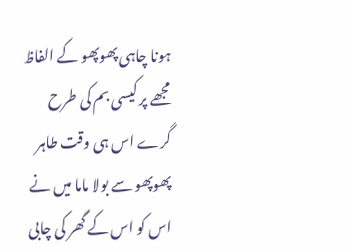ہونا چاہی پھوپھو کے الفاظ مجھے پر کیسی بم کی طرح گرے اس ہی وقت طاہر پھوپھو سے بولا ماما میں نے اس کو اس کے گھر کی چابی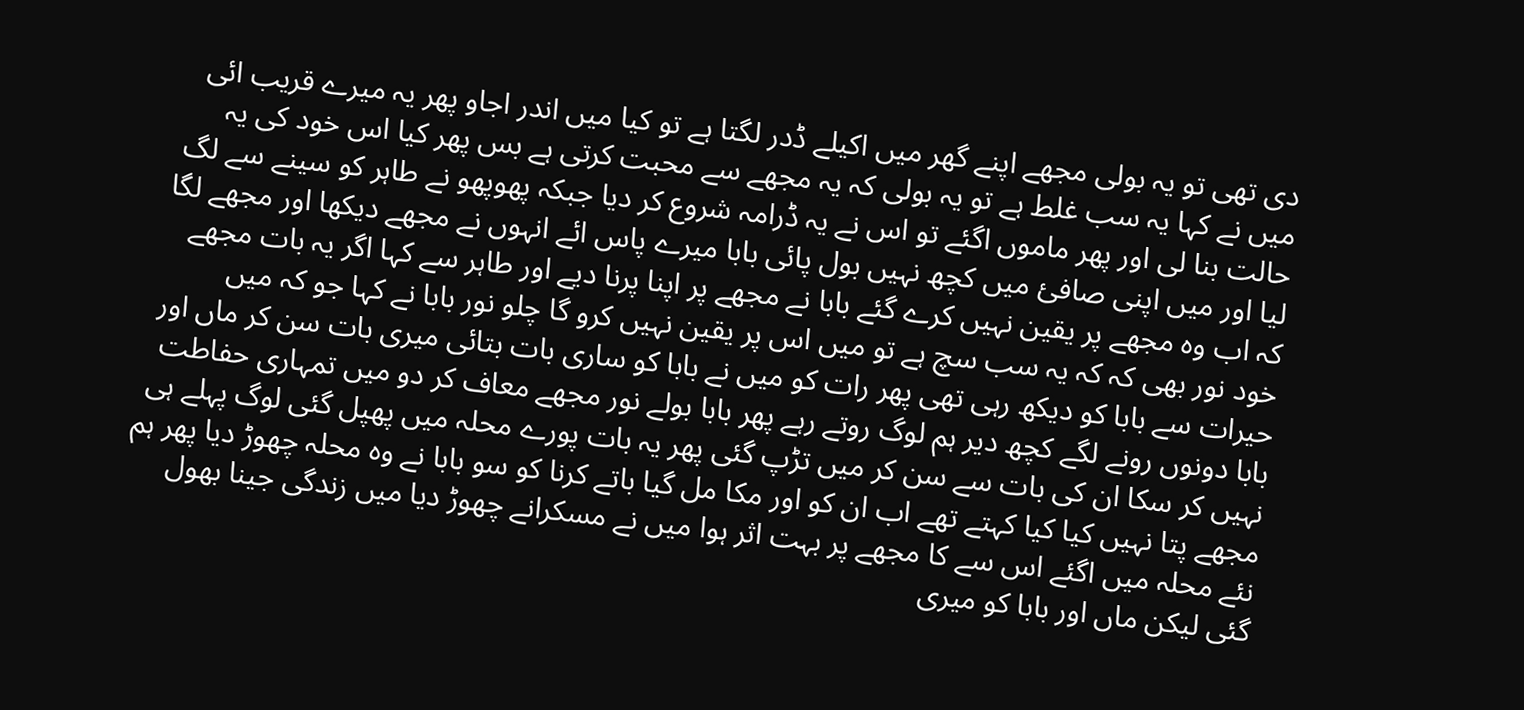دی تھی تو یہ بولی مجھے اپنے گھر میں اکیلے ڈدر لگتا ہے تو کیا میں اندر اجاو پھر یہ میرے قریب ائی میں نے کہا یہ سب غلط ہے تو یہ بولی کہ یہ مجھے سے محبت کرتی ہے بس پھر کیا اس خود کی یہ حالت بنا لی اور پھر ماموں اگئے تو اس نے یہ ڈرامہ شروع کر دیا جبکہ پھوپھو نے طاہر کو سینے سے لگ لیا اور میں اپنی صافئ میں کچھ نہیں بول پائی بابا میرے پاس ائے انہوں نے مجھے دیکھا اور مجھے لگا کہ اب وہ مجھے پر یقین نہیں کرے گئے بابا نے مجھے پر اپنا پرنا دیے اور طاہر سے کہا اگر یہ بات مجھے خود نور بھی کہ کہ یہ سب سچ ہے تو میں اس پر یقین نہیں کرو گا چلو نور بابا نے کہا جو کہ میں حیرات سے بابا کو دیکھ رہی تھی پھر رات کو میں نے بابا کو ساری بات بتائی میری بات سن کر ماں اور بابا دونوں رونے لگے کچھ دیر ہم لوگ روتے رہے پھر بابا بولے نور مجھے معاف کر دو میں تمہاری حفاطت نہیں کر سکا ان کی بات سے سن کر میں تڑپ گئی پھر یہ بات پورے محلہ میں پھپل گئی لوگ پہلے ہی مجھے پتا نہیں کیا کیا کہتے تھے اب ان کو اور مکا مل گیا باتے کرنا کو سو بابا نے وہ محلہ چھوڑ دیا پھر ہم نئے محلہ میں اگئے اس سے کا مجھے پر بہت اثر ہوا میں نے مسکرانے چھوڑ دیا میں زندگی جینا بھول گئی لیکن ماں اور بابا کو میری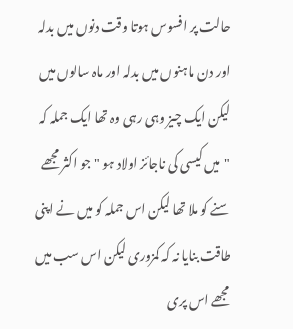حالت پر افسوس ہوتا وقت دنوں میں بدلہ اور دن ماہنوں میں بدلہ اور ماہ سالوں میں لیکن ایک چیز وہی رہی وہ تھا ایک جملہ کہ "میں کیسی کی ناجائز اولاد ہو " جو اکثر مجھے سنے کو ملا تھا لیکن اس جملہ کو میں نے اپنی طاقت بنایا نہ کہ کمزوری لیکن اس سب میں مجھے اس پری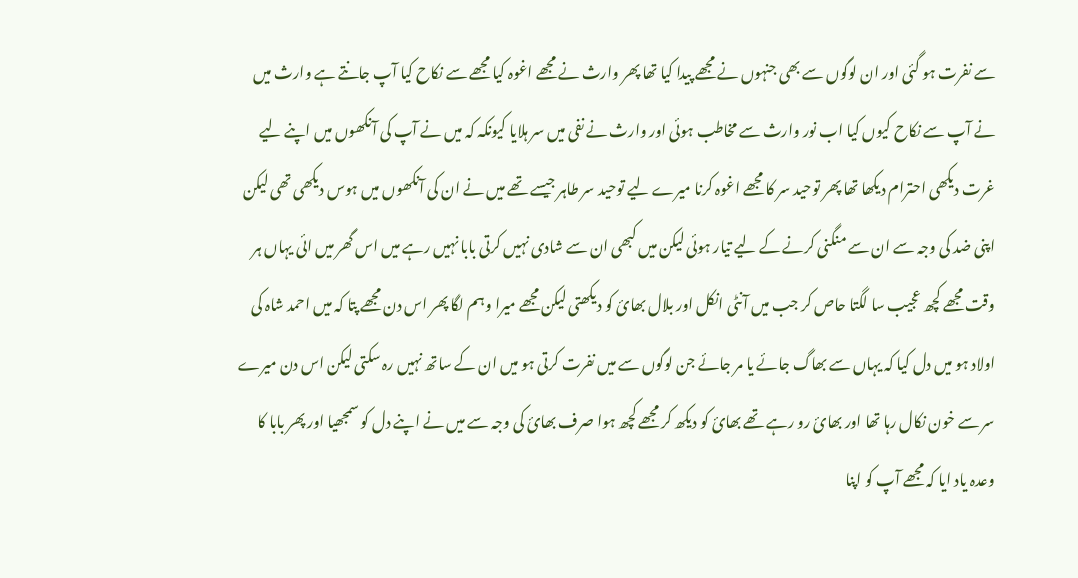سے نفرت ہو گئی اور ان لوگوں سے بھی جنہوں نے مجھے پیدا کیا تھا پھر وارث نے مجھے اغوہ کیا مجھے سے نکاح کیا آپ جانتے ہے وارث میں نے آپ سے نکاح کیوں کیا اب نور وارث سے مخاطب ہوئی اور وارث نے نفی میں سر ہلایا کیونکہ کہ میں نے آپ کی آنکھوں میں اپنے لیے غرت دیکھی احترام دیکھا تھا پھر توحید سر کا مجھے اغوہ کرنا میرے لیے توحید سر طاہر جیسے تھے میں نے ان کی آنکھوں میں ہوس دیکھی تھی لیکن اپنی ضد کی وجہ سے ان سے منگنی کرنے کے لیے تیار ہوئی لیکن میں کبھی ان سے شادی نہیں کرتی بابا نہیں رہے میں اس گھر میں ائی یہاں ہر وقت مجھے کچھ عجیب سا لگتا حاص کر جب میں آنٹی انکل اور بلال بھائ کو دیکھتی لیکن مجھے میرا وہم لگا پھر اس دن مجھے پتا کہ میں احمد شاہ کی اولاد ہو میں دل کیا کہ یہاں سے بھاگ جائے یا مر جائے جن لوگوں سے میں نفرت کرتی ہو میں ان کے ساتھ نہیں رہ سکتی لیکن اس دن میرے سر سے خون نکال رہا تھا اور بھائ رو رہے تھے بھائ کو دیکھ کر مجھے کچھ ہوا صرف بھائ کی وجہ سے میں نے اپنے دل کو سمجھیا اور پھر بابا کا وعدہ یاد ایا کہ مجھے آپ کو اپنا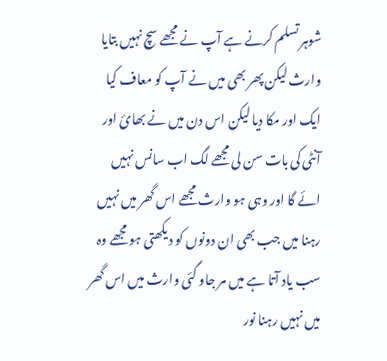شوہر تسلم کرنے ہے آپ نے مجھے سچ نہیں بتایا وارث لیکن پھر بھی میں نے آپ کو معاف کیا ایک اور مکا دیا لیکن اس دن میں نے بھائ اور آنٹی کی بات سن لی مجھے لگ اب سانس نہیں ائے گا اور وہی ہو وارث مجھے اس گھر میں نہیں رہنا میں جب بھی ان دونوں کو دیکھتی ہو مجھے وہ سب یاد آتا ہے میں مر جاو گئی وارث میں اس گھر میں نہیں رہنا نور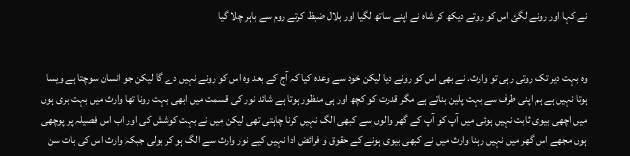نے کہا اور رونے لگئ اس کو روتے دیکھ کر شاہ نے اپنے ساتھ لگیا اور بلال ضبظ کرتے روم سے باہر چلا گیا


وہ بہت دیر تک روتی رہی تو وارث. نے بھی اس کو رونے دیا لیکن خود سے وعدہ کیا کہ آج کے بعد وہ اس کو رونے نہیں دے گا لیکن جو انسان سوچتا ہے ویسا ہوتا نہیں ہے ہم اپنی طرف سے بہت پلین بناتے ہے مگر قدرت کو کچھ اور ہی منظور ہوتا ہے شائد نور کی قسمت میں ابھی بہت رونا تھا وارث میں بہت بری ہوں میں اچھی بیوی ثابت نہیں ہوئی میں آپ کو آپ کے گھر والوں سے کبھی الگ نہیں کرنا چاہتی تھی لیکن میں نے بہت کوشش کی اور اب اس فصیلہ پر پوچھی ہوں مجھے اس گھر میں نہیں رہنا وارث میں نے کبھی بیوی ہونے کے حقوق و فرائض ادا نہیں کیے نور وارث سے الگ ہو کر بولی جبکہ وارث اس کی بات سن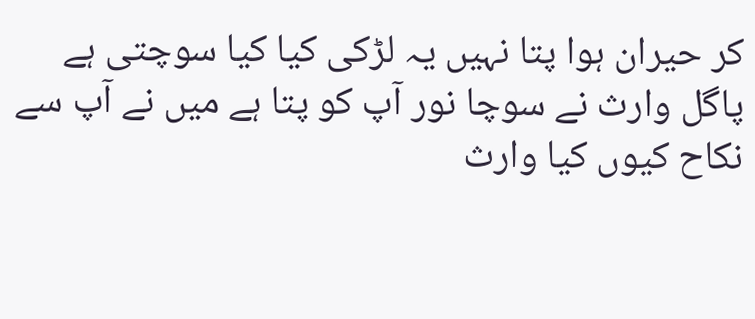کر حیران ہوا پتا نہیں یہ لڑکی کیا کیا سوچتی ہے پاگل وارث نے سوچا نور آپ کو پتا ہے میں نے آپ سے نکاح کیوں کیا وارث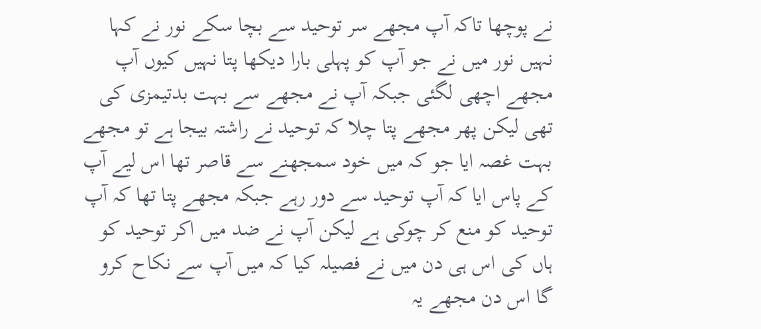نے پوچھا تاکہ آپ مجھے سر توحید سے بچا سکے نور نے کہا نہیں نور میں نے جو آپ کو پہلی بارا دیکھا پتا نہیں کیوں آپ مجھے اچھی لگئی جبکہ آپ نے مجھے سے بہت بدتیمزی کی تھی لیکن پھر مجھے پتا چلا کہ توحید نے راشتہ بیجا ہے تو مجھے بہت غصہ ایا جو کہ میں خود سمجھنے سے قاصر تھا اس لیے آپ کے پاس ایا کہ آپ توحید سے دور رہے جبکہ مجھے پتا تھا کہ آپ توحید کو منع کر چوکی ہے لیکن آپ نے ضد میں اکر توحید کو ہاں کی اس ہی دن میں نے فصیلہ کیا کہ میں آپ سے نکاح کرو گا اس دن مجھے یہ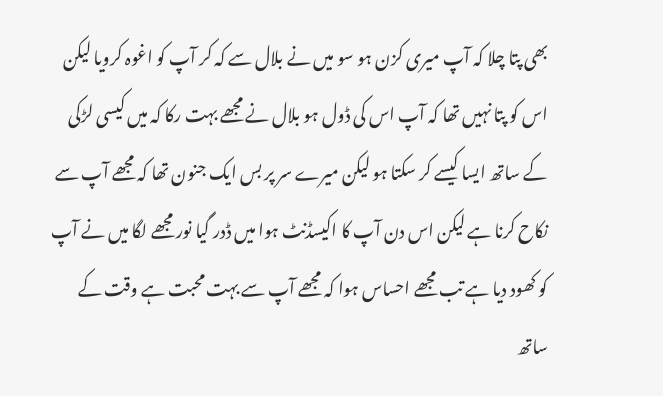بھی پتا چلا کہ آپ میری کزن ہو سو میں نے بلال سے کہ کر آپ کو اغوہ کرویا لیکن اس کو پتا نہیں تھا کہ آپ اس کی ڈول ہو بلال نے مجھے بہت رکا کہ میں کیسی لڑکی کے ساتھ ایسا کیسے کر سکتا ہو لیکن میرے سر پر بس ایک جنون تھا کہ مجھے آپ سے نکاح کرنا ہے لیکن اس دن آپ کا اکیسڈنٹ ہوا میں ڈدر گیا نور مجھے لگا میں نے آپ کو کھود دیا ہے تب مجھے احساس ہوا کہ مجھے آپ سے بہت محبت ہے وقت کے ساتھ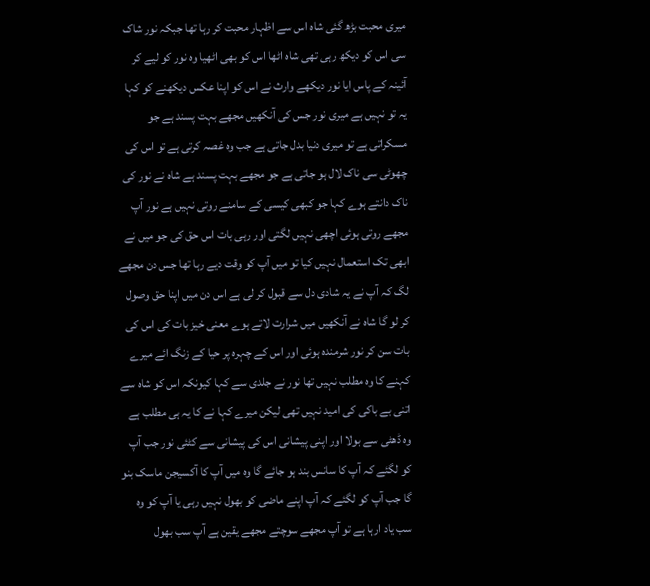میری محبت بڑھ گئی شاہ اس سے اظہار محبت کر رہا تھا جبکہ نور شاک سی اس کو دیکھ رہی تھی شاہ اٹھا اس کو بھی اٹھیا وہ نور کو لیے کر آئینہ کے پاس ایا نور دیکھے وارث نے اس کو اپنا عکس دیکھنے کو کہا یہ تو نہیں ہے میری نور جس کی آنکھیں مجھے بہت پسند ہے جو مسکراتی ہے تو میری دنیا بدل جاتی ہے جب وہ غصہ کرتی ہے تو اس کی چھوٹی سی ناک لال ہو جاتی ہے جو مجھے بہت پسند ہے شاہ نے نور کی ناک دانتے ہوے کہا جو کبھی کیسی کے سامنے روتی نہیں ہے نور آپ مجھے روتی ہوئی اچھی نہیں لگتی اور رہی بات اس حق کی جو میں نے ابھی تک استعمال نہیں کیا تو میں آپ کو وقت دیے رہا تھا جس دن مجھے لگ کہ آپ نے یہ شادی دل سے قبول کر لی ہے اس دن میں اپنا حق وصول کر لو گا شاہ نے آنکھیں میں شرارت لاتے ہوے معنی خیز بات کی اس کی بات سن کر نور شرمندہ ہوئی اور اس کے چہرہ پر حیا کے زنگ ائے میرے کہنے کا وہ مطلب نہیں تھا نور نے جلدی سے کہا کیونکہ اس کو شاہ سے اتنی بے باکی کی امید نہیں تھی لیکن میرے کہا نے کا یہ ہی مطلب ہے وہ ڈھٹی سے بولا اور اپنی پیشانی اس کی پیشانی سے کٹئی نور جب آپ کو لگئے کہ آپ کا سانس بند ہو جائے گا وہ میں آپ کا آکسیجن ماسک بنو گا جب آپ کو لگئے کہ آپ اپنے ماضی کو بھول نہیں رہی یا آپ کو وہ سب یاد ارہا ہے تو آپ مجھے سوچتے مجھے یقین ہے آپ سب بھول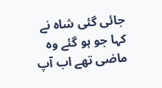جائی گئی شاہ نے کہا جو ہو گئے وہ ماضی تھے اب آپ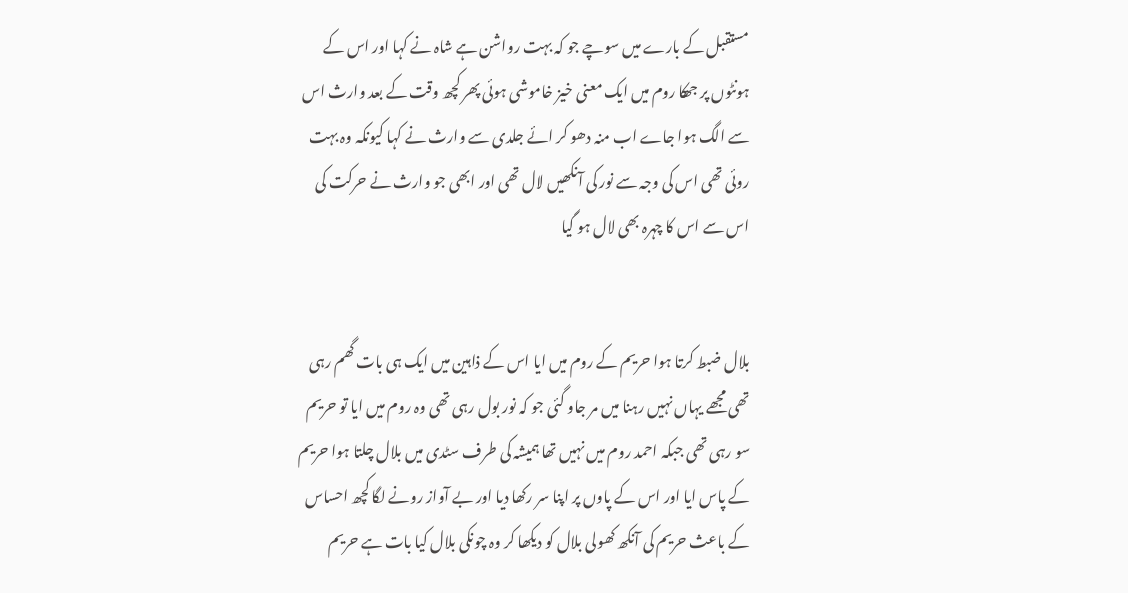مستقبل کے بارے میں سوچے جو کہ بہت رواشن ہے شاہ نے کہا اور اس کے ہونٹوں پر جھکا روم میں ایک معنی خیز خاموشی ہوئی پھر کچھ وقت کے بعد وارث اس سے الگ ہوا جاے اب منہ دھو کر ائے جلدی سے وارث نے کہا کیونکہ وہ بہت روئی تھی اس کی وجہ سے نور کی آنکھیں لال تھی اور ابھی جو وارث نے حرکت کی اس سے اس کا چہرہ بھی لال ہو گیا


بلال ضبط کرتا ہوا حریم کے روم میں ایا اس کے ذاہین میں ایک ہی بات گھم رہی تھی مجھے یہاں نہیں رہنا میں مر جاو گئی جو کہ نور بول رہی تھی وہ روم میں ایا تو حریم سو رہی تھی جبکہ احمد روم میں نہیں تھا ہمیشہ کی طرف سٹدی میں بلال چلتا ہوا حریم کے پاس ایا اور اس کے پاوں پر اپنا سر رکھا دیا اور بے آواز رونے لگا کچھ احساس کے باعث حریم کی آنکھ کھولی بلال کو دیکھا کر وہ چونکی بلال کیا بات ہے حریم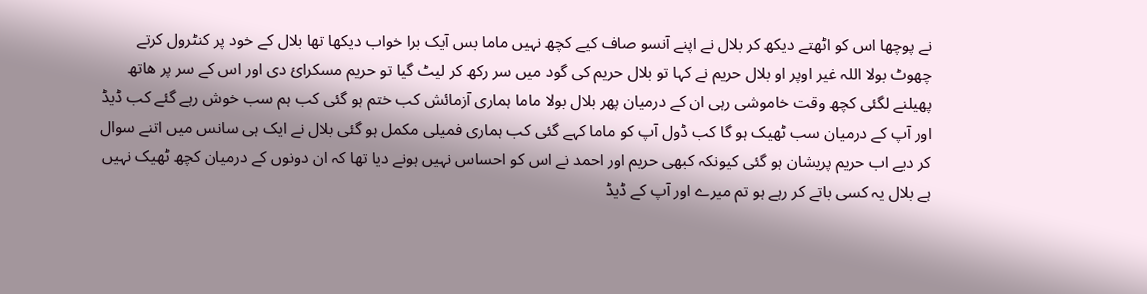نے پوچھا اس کو اٹھتے دیکھ کر بلال نے اپنے آنسو صاف کیے کچھ نہیں ماما بس آیک برا خواب دیکھا تھا بلال کے خود پر کنٹرول کرتے چھوٹ بولا اللہ غیر اوپر او بلال حریم نے کہا تو بلال حریم کی گود میں سر رکھ کر لیٹ گیا تو حریم مسکرائ دی اور اس کے سر پر ھاتھ پھیلنے لگئی کچھ وقت خاموشی رہی ان کے درمیان پھر بلال بولا ماما ہماری آزمائش کب ختم ہو گئی کب ہم سب خوش رہے گئے کب ڈیڈ اور آپ کے درمیان سب ٹھیک ہو گا کب ڈول آپ کو ماما کہے گئی کب ہماری فمیلی مکمل ہو گئی بلال نے ایک ہی سانس میں اتنے سوال کر دیے اب حریم پریشان ہو گئی کیونکہ کبھی حریم اور احمد نے اس کو احساس نہیں ہونے دیا تھا کہ ان دونوں کے درمیان کچھ ٹھیک نہیں ہے بلال یہ کسی باتے کر رہے ہو تم میرے اور آپ کے ڈیڈ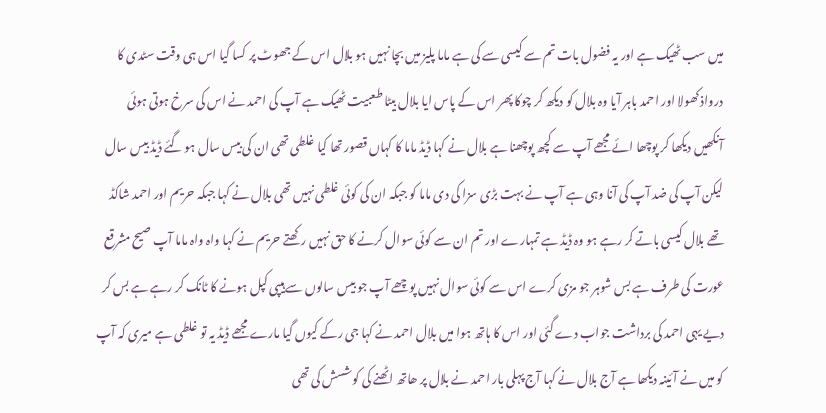میں سب ٹھیک ہے اور یہ فضول بات تم سے کیسی سے کی ہے ماما پلیز میں بچا نہیں ہو بلال اس کے جھوٹ پر کسا گیا اس ہی وقت سٹدی کا درواذ کھولا اور احمد باہر آیا وہ بلال کو دیکھ کر چوکا پھر اس کے پاس ایا بلال بیٹا طعبیت ٹھیک ہے آپ کی احمد نے اس کی سرخ ہوتی ہوئی آنکھیں دیکھا کر پوچھا ائے مجھے آپ سے کچھ پوچھنا ہے بلال نے کہا ڈیڈ ماما کا کہاں قصور تھا کیا غلطی تھی ان کی بیس سال ہو گئے ڈیڈ بیس سال لیکن آپ کی ضد آپ کی آنا وہی ہے آپ نے بہت بڑی سزا کی دی ماما کو جبکہ ان کی کوئی غلطی نہیں تھی بلال نے کہا جبکہ حریم اور احمد شاکڈ تھے بلال کیسی باتے کر رہے ہو وہ ڈیڈ ہے تمہارے اور تم ان سے کوئی سوال کرنے کا حق نہیں رکھتے حریم نے کہا واہ واہ ماما آپ صیح مشرقع عورت کی طرف ہے بس شوہر جو مزی کرے اس سے کوئی سوال نہیں پوچھے آپ جو بیس سالوں سے ہیپی کپل ہونے کا ٹانک کر رہے ہے بس کر دیے یہی احمد کی برداشت جواب دے گئی اور اس کا ہاتھ ہوا میں بلال احمد نے کہا جی رکے کیوں گیا مارے مجھے ڈیڈ یہ تو غلطی ہے میری کہ آپ کو میں نے آئینہ دیکھا ہے آج بلال نے کہا آج پہلی بار احمد نے بلال پر ھاتھ اٹھنے کی کوشسش کی تھی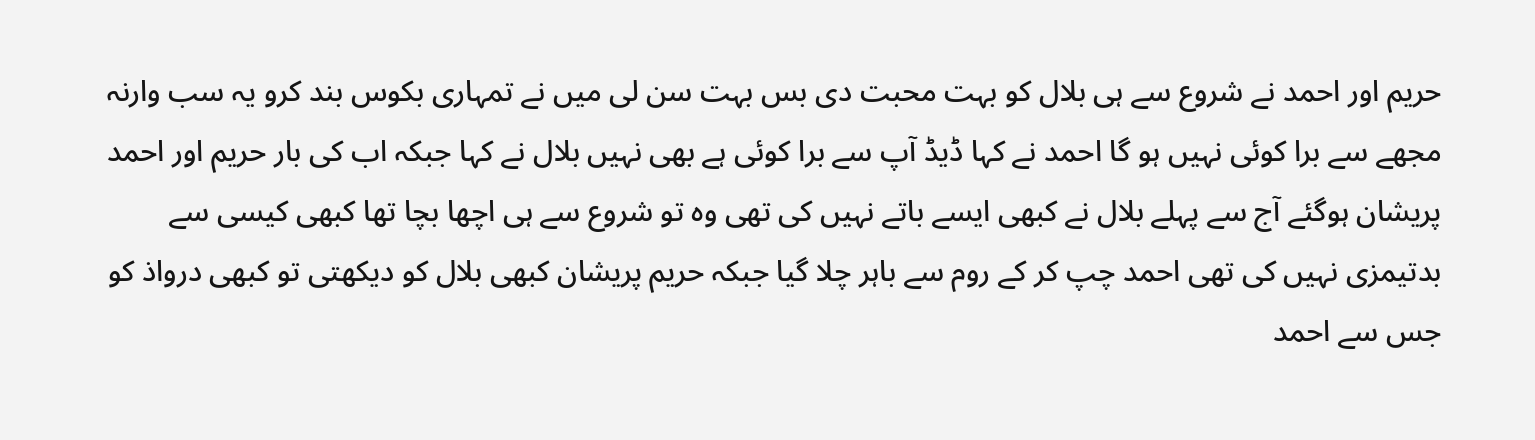حریم اور احمد نے شروع سے ہی بلال کو بہت محبت دی بس بہت سن لی میں نے تمہاری بکوس بند کرو یہ سب وارنہ مجھے سے برا کوئی نہیں ہو گا احمد نے کہا ڈیڈ آپ سے برا کوئی ہے بھی نہیں بلال نے کہا جبکہ اب کی بار حریم اور احمد پریشان ہوگئے آج سے پہلے بلال نے کبھی ایسے باتے نہیں کی تھی وہ تو شروع سے ہی اچھا بچا تھا کبھی کیسی سے بدتیمزی نہیں کی تھی احمد چپ کر کے روم سے باہر چلا گیا جبکہ حریم پریشان کبھی بلال کو دیکھتی تو کبھی درواذ کو جس سے احمد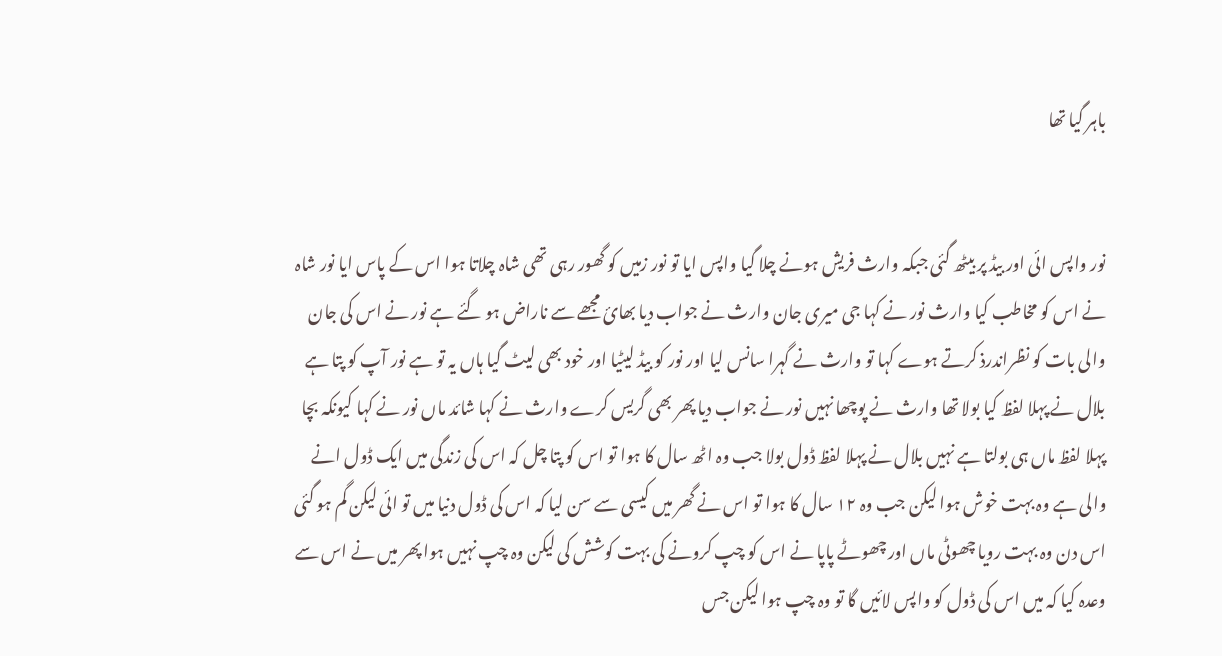باہر گیا تھا


نور واپس ائی اور بیڈ پر بیٹھ گئی جبکہ وارث فریش ہونے چلا گیا واپس ایا تو نور زمیں کو گھور رہی تھی شاہ چلاتا ہوا اس کے پاس ایا نور شاہ نے اس کو مخاطب کیا وارث نور نے کہا جی میری جان وارث نے جواب دیا بھائ مجھے سے ناراض ہو گئے ہے نور نے اس کی جان والی بات کو نظراندرذ کرتے ہوے کہا تو وارث نے گہرا سانس لیا اور نور کو بیڈ لیٹیا اور خود بھی لیٹ گیا ہاں یہ تو ہے نور آپ کو پتا ہے بلال نے پہلا لفظ کیا بولا تھا وارث نے پوچھا نہیں نور نے جواب دیا پھر بھی گریس کرے وارث نے کہا شائد ماں نور نے کہا کیونکہ بچا پہلا لفظ ماں ہی بولتا ہے نہیں بلال نے پہلا لفظ ڈول بولا جب وہ اٹھ سال کا ہوا تو اس کو پتا چل کہ اس کی زندگی میں ایک ڈول انے والی ہے وہ بہت خوش ہوا لیکن جب وہ ۱۲ سال کا ہوا تو اس نے گھر میں کیسی سے سن لیا کہ اس کی ڈول دنیا میں تو ائی لیکن گم ہو گئی اس دن وہ بہت رویا چھوٹی ماں اور چھوٹے پاپا نے اس کو چپ کرونے کی بہت کوشش کی لیکن وہ چپ نہیں ہوا پھر میں نے اس سے وعدہ کیا کہ میں اس کی ڈول کو واپس لائیں گا تو وہ چپ ہوا لیکن جس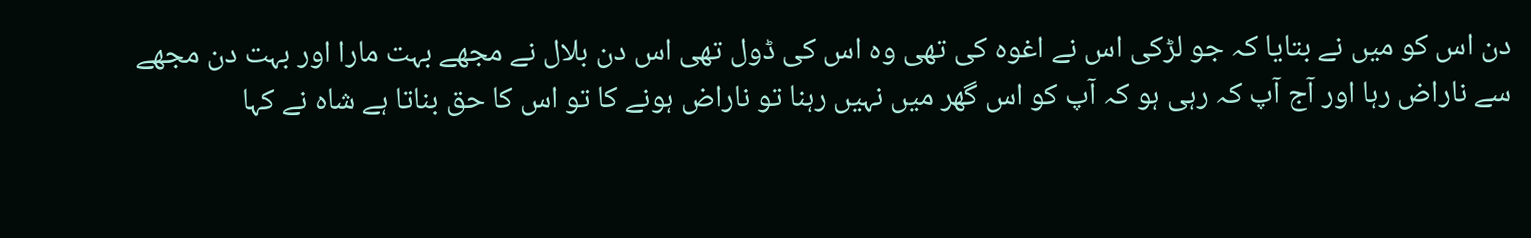دن اس کو میں نے بتایا کہ جو لڑکی اس نے اغوہ کی تھی وہ اس کی ڈول تھی اس دن بلال نے مجھے بہت مارا اور بہت دن مجھے سے ناراض رہا اور آج آپ کہ رہی ہو کہ آپ کو اس گھر میں نہیں رہنا تو ناراض ہونے کا تو اس کا حق بناتا ہے شاہ نے کہا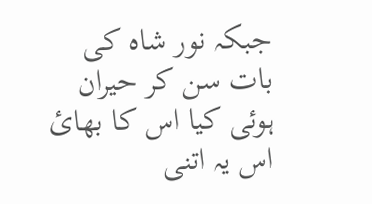جبکہ نور شاہ کی بات سن کر حیران ہوئی کیا اس کا بھائ اس یہ اتنی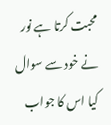محبت کرتا ہے نور نے خود سے سوال کیا اس کا جواب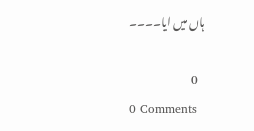ہاں میں ایا۔۔۔۔

   0
0 Comments